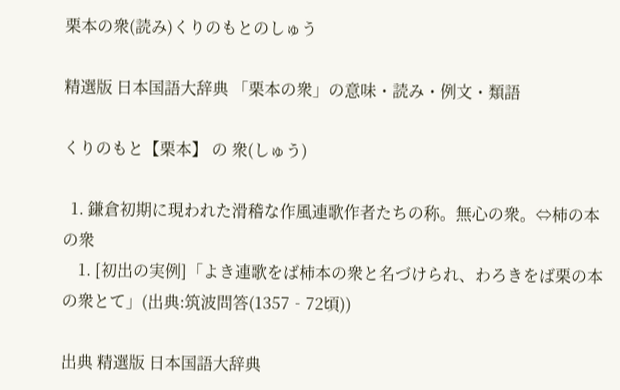栗本の衆(読み)くりのもとのしゅう

精選版 日本国語大辞典 「栗本の衆」の意味・読み・例文・類語

くりのもと【栗本】 の 衆(しゅう)

  1. 鎌倉初期に現われた滑稽な作風連歌作者たちの称。無心の衆。⇔柿の本の衆
    1. [初出の実例]「よき連歌をば柿本の衆と名づけられ、わろきをば栗の本の衆とて」(出典:筑波問答(1357‐72頃))

出典 精選版 日本国語大辞典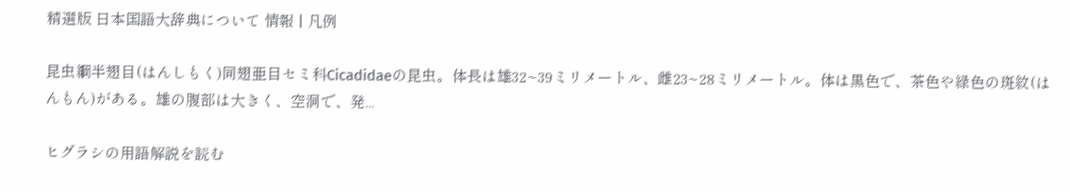精選版 日本国語大辞典について 情報 | 凡例

昆虫綱半翅目(はんしもく)同翅亜目セミ科Cicadidaeの昆虫。体長は雄32~39ミリメートル、雌23~28ミリメートル。体は黒色で、茶色や緑色の斑紋(はんもん)がある。雄の腹部は大きく、空洞で、発...

ヒグラシの用語解説を読む